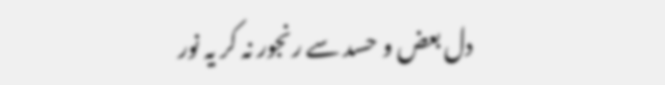دل بعض و حسد سے رنجور نہ کر یہ نور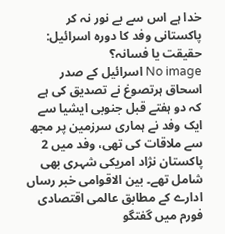خدا ہے اس سے بے نور نہ کر
پاکستانی وفد کا دورہ اسرائیل: حقیقت یا فسانہ؟
No image اسرائیل کے صدر اسحاق ہرتصوغ نے تصدیق کی ہے کہ دو ہفتے قبل جنوبی ایشیا سے ایک وفد نے ہماری سرزمین پر مجھ سے ملاقات کی تھی، وفد میں 2 پاکستان نژاد امریکی شہری بھی شامل تھے۔ بین الاقوامی خبر رساں ادارے کے مطابق عالمی اقتصادی فورم میں گفتگو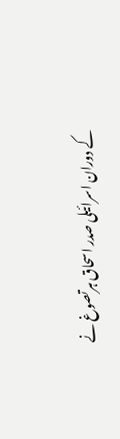کے دوران اسرائیلی صدر اسحاق ہرتصوغ نے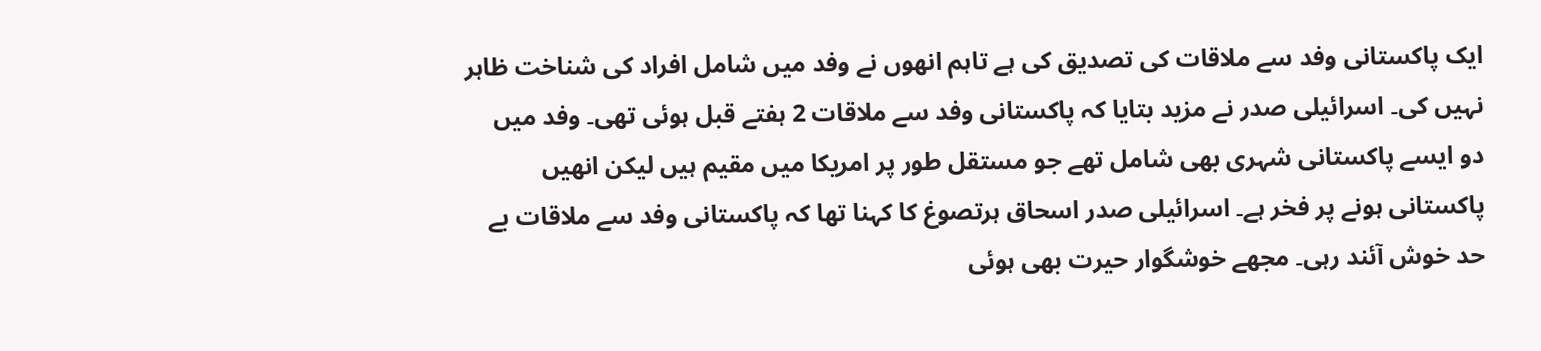ایک پاکستانی وفد سے ملاقات کی تصدیق کی ہے تاہم انھوں نے وفد میں شامل افراد کی شناخت ظاہر نہیں کی۔ اسرائیلی صدر نے مزید بتایا کہ پاکستانی وفد سے ملاقات 2 ہفتے قبل ہوئی تھی۔ وفد میں دو ایسے پاکستانی شہری بھی شامل تھے جو مستقل طور پر امریکا میں مقیم ہیں لیکن انھیں پاکستانی ہونے پر فخر ہے۔ اسرائیلی صدر اسحاق ہرتصوغ کا کہنا تھا کہ پاکستانی وفد سے ملاقات بے حد خوش آئند رہی۔ مجھے خوشگوار حیرت بھی ہوئی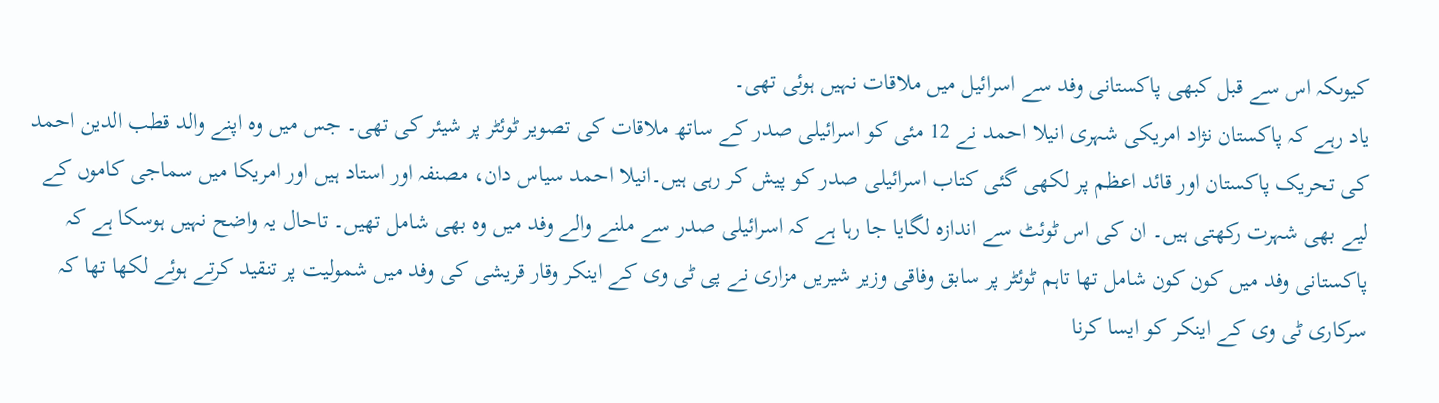کیوںکہ اس سے قبل کبھی پاکستانی وفد سے اسرائیل میں ملاقات نہیں ہوئی تھی۔
یاد رہے کہ پاکستان نژاد امریکی شہری انیلا احمد نے 12 مئی کو اسرائیلی صدر کے ساتھ ملاقات کی تصویر ٹوئٹر پر شیئر کی تھی۔ جس میں وہ اپنے والد قطب الدین احمد کی تحریک پاکستان اور قائد اعظم پر لکھی گئی کتاب اسرائیلی صدر کو پیش کر رہی ہیں۔انیلا احمد سیاس دان، مصنفہ اور استاد ہیں اور امریکا میں سماجی کاموں کے لیے بھی شہرت رکھتی ہیں۔ ان کی اس ٹوئٹ سے اندازہ لگایا جا رہا ہے کہ اسرائیلی صدر سے ملنے والے وفد میں وہ بھی شامل تھیں۔ تاحال یہ واضح نہیں ہوسکا ہے کہ پاکستانی وفد میں کون کون شامل تھا تاہم ٹوئٹر پر سابق وفاقی وزیر شیریں مزاری نے پی ٹی وی کے اینکر وقار قریشی کی وفد میں شمولیت پر تنقید کرتے ہوئے لکھا تھا کہ سرکاری ٹی وی کے اینکر کو ایسا کرنا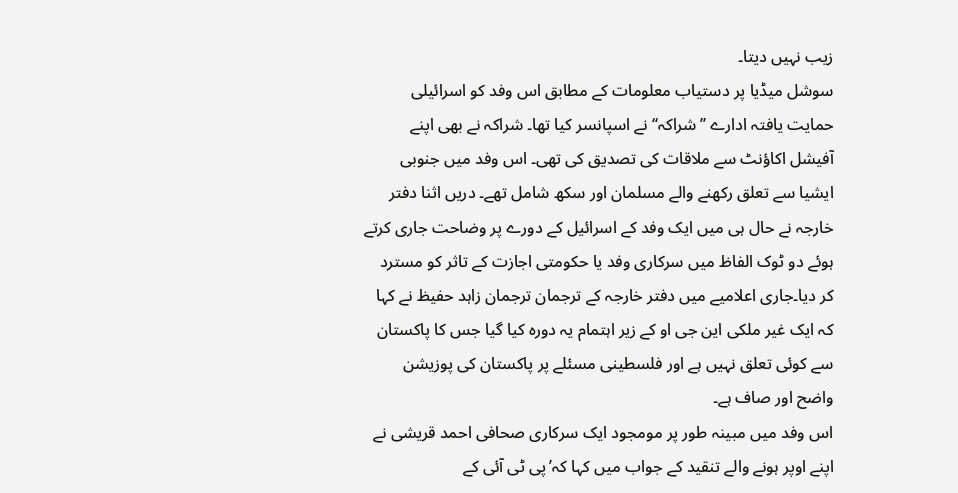زیب نہیں دیتا۔
سوشل میڈیا پر دستیاب معلومات کے مطابق اس وفد کو اسرائیلی حمایت یافتہ ادارے ’’شراکہ‘‘ نے اسپانسر کیا تھا۔ شراکہ نے بھی اپنے آفیشل اکاؤنٹ سے ملاقات کی تصدیق کی تھی۔ اس وفد میں جنوبی ایشیا سے تعلق رکھنے والے مسلمان اور سکھ شامل تھے۔ دریں اثنا دفتر خارجہ نے حال ہی میں ایک وفد کے اسرائیل کے دورے پر وضاحت جاری کرتے ہوئے دو ٹوک الفاظ میں سرکاری وفد یا حکومتی اجازت کے تاثر کو مسترد کر دیا۔جاری اعلامیے میں دفتر خارجہ کے ترجمان ترجمان زاہد حفیظ نے کہا کہ ایک غیر ملکی این جی او کے زیر اہتمام یہ دورہ کیا گیا جس کا پاکستان سے کوئی تعلق نہیں ہے اور فلسطینی مسئلے پر پاکستان کی پوزیشن واضح اور صاف ہے۔
اس وفد میں مبینہ طور پر مومجود ایک سرکاری صحافی احمد قریشی نے اپنے اوپر ہونے والے تنقید کے جواب میں کہا کہ’پی ٹی آئی کے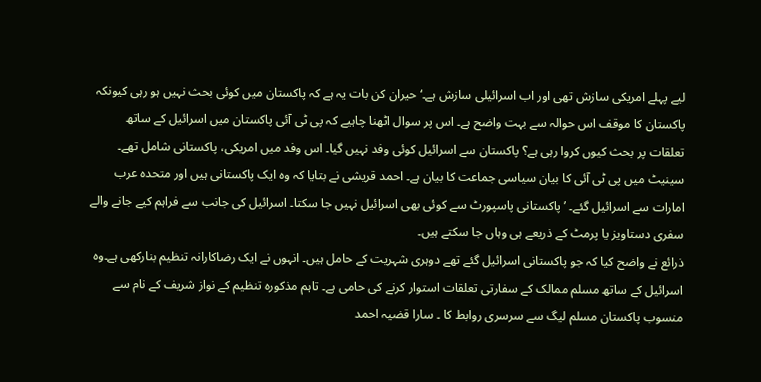لیے پہلے امریکی سازش تھی اور اب اسرائیلی سازش ہے۔‘ حیران کن بات یہ ہے کہ پاکستان میں کوئی بحث نہیں ہو رہی کیونکہ پاکستان کا موقف اس حوالہ سے بہت واضح ہے۔ اس پر سوال اٹھنا چاہیے کہ پی ٹی آئی پاکستان میں اسرائیل کے ساتھ تعلقات پر بحث کیوں کروا رہی ہے؟ پاکستان سے اسرائیل کوئی وفد نہیں گیا۔ اس وفد میں امریکی، پاکستانی شامل تھے۔ سینیٹ میں پی ٹی آئی کا بیان سیاسی جماعت کا بیان ہے۔ احمد قریشی نے بتایا کہ وہ ایک پاکستانی ہیں اور متحدہ عرب امارات سے اسرائیل گئے۔ ’پاکستانی پاسپورٹ سے کوئی بھی اسرائیل نہیں جا سکتا۔ اسرائیل کی جانب سے فراہم کیے جانے والے سفری دستاویز یا پرمٹ کے ذریعے ہی وہاں جا سکتے ہیں۔
ذرائع نے واضح کیا کہ جو پاکستانی اسرائیل گئے تھے دوہری شہریت کے حامل ہیں۔ انہوں نے ایک رضاکارانہ تنظیم بنارکھی ہے۔وہ اسرائیل کے ساتھ مسلم ممالک کے سفارتی تعلقات استوار کرنے کی حامی ہے۔ تاہم مذکورہ تنظیم کے نواز شریف کے نام سے منسوب پاکستان مسلم لیگ سے سرسری روابط کا ۔ سارا قضیہ احمد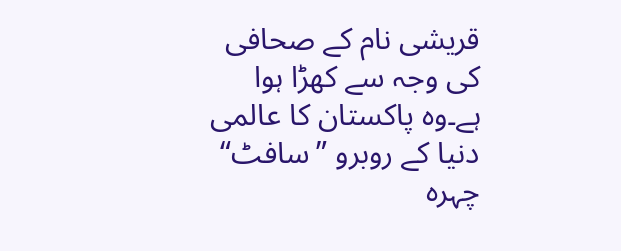قریشی نام کے صحافی کی وجہ سے کھڑا ہوا ہے۔وہ پاکستان کا عالمی دنیا کے روبرو ”سافٹ“ چہرہ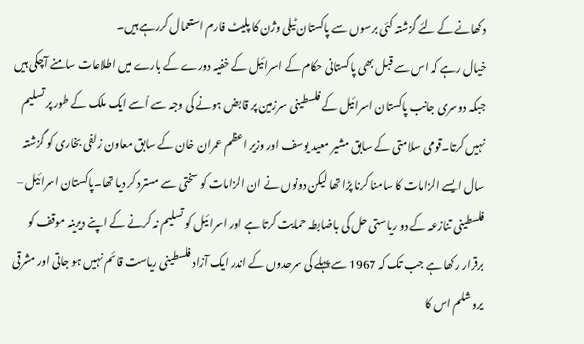دکھانے کے لئے گزشتہ کئی برسوں سے پاکستان ٹیلی وژن کا پلیٹ فارم استعمال کررہے ہیں۔
خیال رہے کہ اس سے قبل بھی پاکستانی حکام کے اسرائیل کے خفیہ دورے کے بارے میں اطلاعات سامنے آچکی ہیں جبکہ دوسری جانب پاکستان اسرائیل کے فلسطینی سرزمین پر قابض ہونے کی وجہ سے اُسے ایک ملک کے طور پر تسلیم نہیں کرتا۔قومی سلامتی کے سابق مشیر معید یوسف اور وزیر اعظم عمران خان کے سابق معاون زلفی بخاری کو گزشتہ سال ایسے الزامات کا سامنا کرنا پڑا تھا لیکن دونوں نے ان الزامات کو سختی سے مسترد کر دیا تھا۔پاکستان اسرائیل – فلسطینی تنازعہ کے دو ریاستی حل کی باضابطہ حمایت کرتا ہے اور اسرائیل کو تسلیم نہ کرنے کے اپنے دیرینہ موقف کو برقرار رکھا ہے جب تک کہ 1967 سے پہلے کی سرحدوں کے اندر ایک آزاد فلسطینی ریاست قائم نہیں ہو جاتی اور مشرقی یروشلم اس کا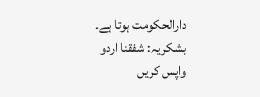دارالحکومت ہوتا ہے۔
بشکریہ: شفقنا اردو
واپس کریں